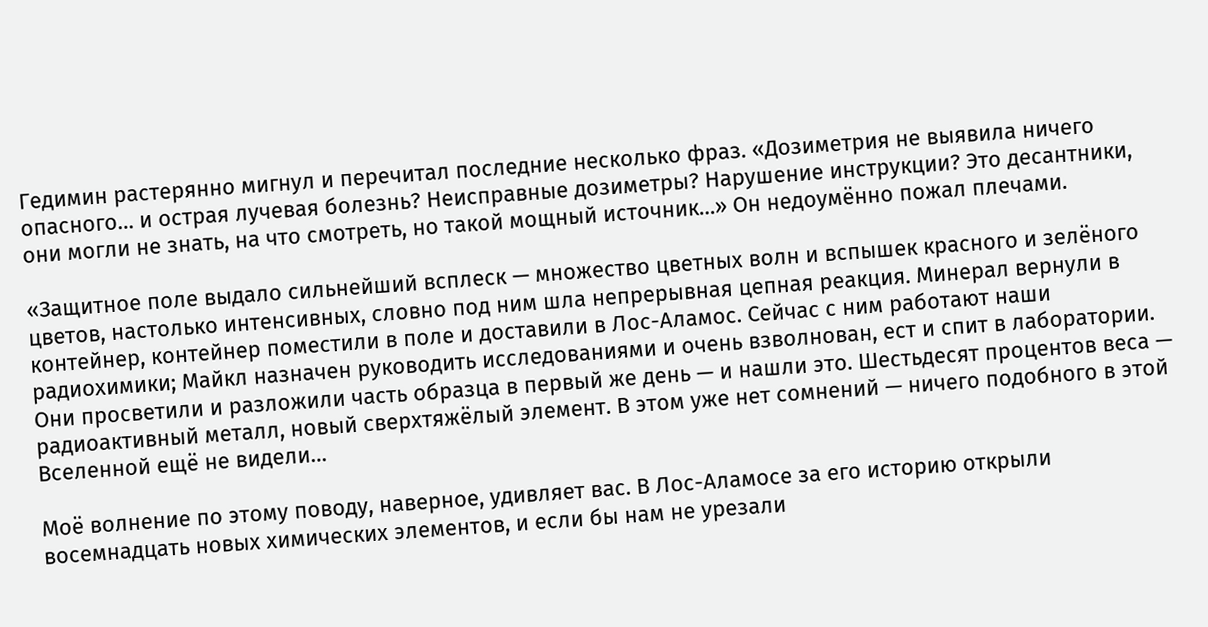Гедимин растерянно мигнул и перечитал последние несколько фраз. «Дозиметрия не выявила ничего опасного… и острая лучевая болезнь? Неисправные дозиметры? Нарушение инструкции? Это десантники, они могли не знать, на что смотреть, но такой мощный источник…» Он недоумённо пожал плечами.

«Защитное поле выдало сильнейший всплеск — множество цветных волн и вспышек красного и зелёного цветов, настолько интенсивных, словно под ним шла непрерывная цепная реакция. Минерал вернули в контейнер, контейнер поместили в поле и доставили в Лос-Аламос. Сейчас с ним работают наши радиохимики; Майкл назначен руководить исследованиями и очень взволнован, ест и спит в лаборатории. Они просветили и разложили часть образца в первый же день — и нашли это. Шестьдесят процентов веса — радиоактивный металл, новый сверхтяжёлый элемент. В этом уже нет сомнений — ничего подобного в этой Вселенной ещё не видели…

Моё волнение по этому поводу, наверное, удивляет вас. В Лос-Аламосе за его историю открыли восемнадцать новых химических элементов, и если бы нам не урезали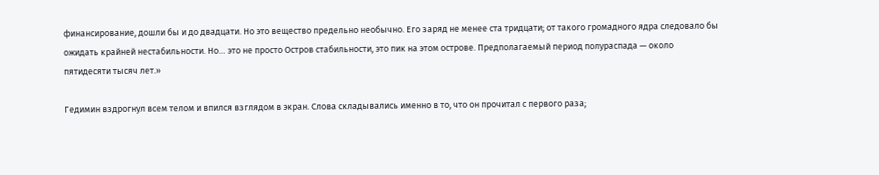финансирование, дошли бы и до двадцати. Но это вещество предельно необычно. Его заряд не менее ста тридцати; от такого громадного ядра следовало бы ожидать крайней нестабильности. Но… это не просто Остров стабильности, это пик на этом острове. Предполагаемый период полураспада — около пятидесяти тысяч лет.»

Гедимин вздрогнул всем телом и впился взглядом в экран. Слова складывались именно в то, что он прочитал с первого раза;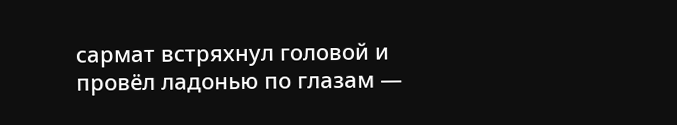сармат встряхнул головой и провёл ладонью по глазам —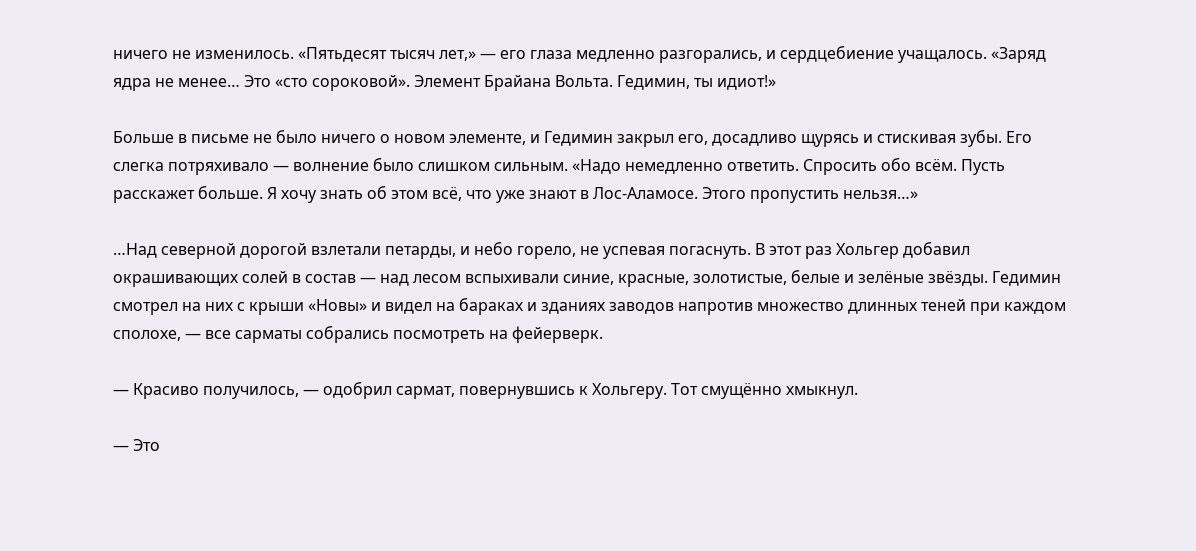ничего не изменилось. «Пятьдесят тысяч лет,» — его глаза медленно разгорались, и сердцебиение учащалось. «Заряд ядра не менее… Это «сто сороковой». Элемент Брайана Вольта. Гедимин, ты идиот!»

Больше в письме не было ничего о новом элементе, и Гедимин закрыл его, досадливо щурясь и стискивая зубы. Его слегка потряхивало — волнение было слишком сильным. «Надо немедленно ответить. Спросить обо всём. Пусть расскажет больше. Я хочу знать об этом всё, что уже знают в Лос-Аламосе. Этого пропустить нельзя…»

…Над северной дорогой взлетали петарды, и небо горело, не успевая погаснуть. В этот раз Хольгер добавил окрашивающих солей в состав — над лесом вспыхивали синие, красные, золотистые, белые и зелёные звёзды. Гедимин смотрел на них с крыши «Новы» и видел на бараках и зданиях заводов напротив множество длинных теней при каждом сполохе, — все сарматы собрались посмотреть на фейерверк.

— Красиво получилось, — одобрил сармат, повернувшись к Хольгеру. Тот смущённо хмыкнул.

— Это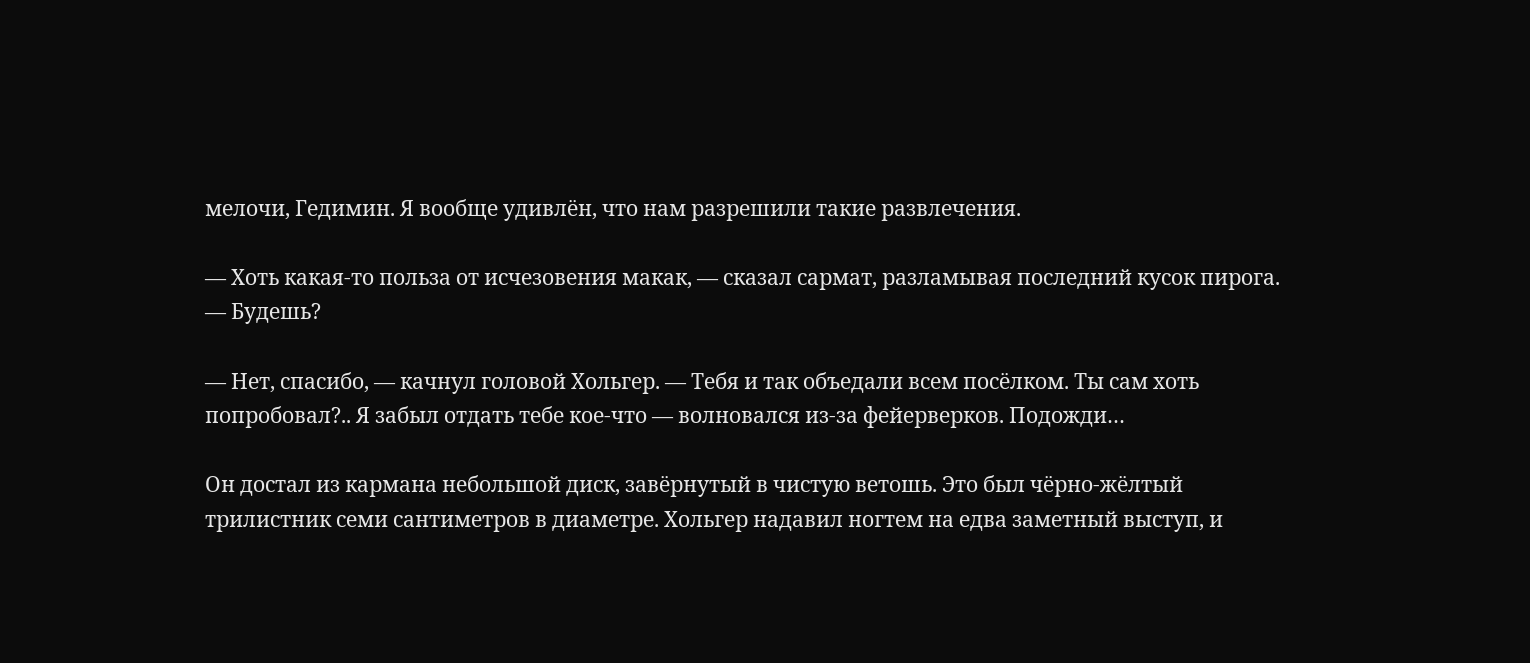мелочи, Гедимин. Я вообще удивлён, что нам разрешили такие развлечения.

— Хоть какая-то польза от исчезовения макак, — сказал сармат, разламывая последний кусок пирога. — Будешь?

— Нет, спасибо, — качнул головой Хольгер. — Тебя и так объедали всем посёлком. Ты сам хоть попробовал?.. Я забыл отдать тебе кое-что — волновался из-за фейерверков. Подожди…

Он достал из кармана небольшой диск, завёрнутый в чистую ветошь. Это был чёрно-жёлтый трилистник семи сантиметров в диаметре. Хольгер надавил ногтем на едва заметный выступ, и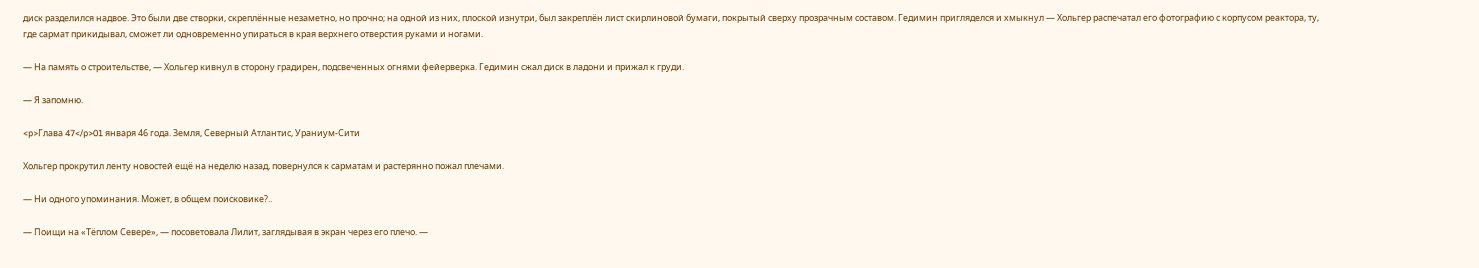диск разделился надвое. Это были две створки, скреплённые незаметно, но прочно; на одной из них, плоской изнутри, был закреплён лист скирлиновой бумаги, покрытый сверху прозрачным составом. Гедимин пригляделся и хмыкнул — Хольгер распечатал его фотографию с корпусом реактора, ту, где сармат прикидывал, сможет ли одновременно упираться в края верхнего отверстия руками и ногами.

— На память о строительстве, — Хольгер кивнул в сторону градирен, подсвеченных огнями фейерверка. Гедимин сжал диск в ладони и прижал к груди.

— Я запомню.

<p>Глава 47</p>01 января 46 года. Земля, Северный Атлантис, Ураниум-Сити

Хольгер прокрутил ленту новостей ещё на неделю назад, повернулся к сарматам и растерянно пожал плечами.

— Ни одного упоминания. Может, в общем поисковике?..

— Поищи на «Тёплом Севере», — посоветовала Лилит, заглядывая в экран через его плечо. —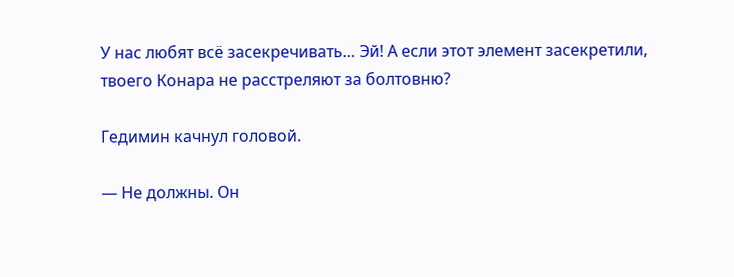У нас любят всё засекречивать… Эй! А если этот элемент засекретили, твоего Конара не расстреляют за болтовню?

Гедимин качнул головой.

— Не должны. Он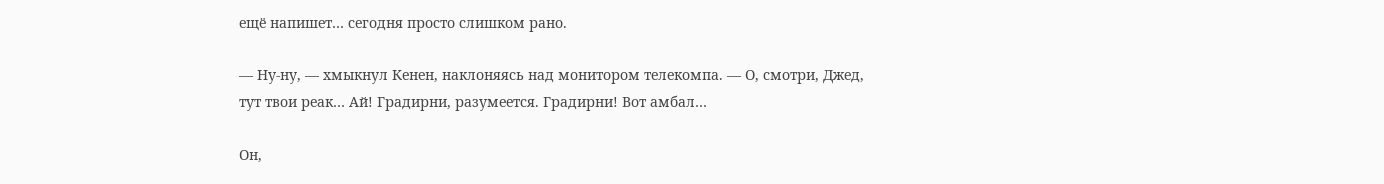ещё напишет… сегодня просто слишком рано.

— Ну-ну, — хмыкнул Кенен, наклоняясь над монитором телекомпа. — О, смотри, Джед, тут твои реак… Ай! Градирни, разумеется. Градирни! Вот амбал…

Он,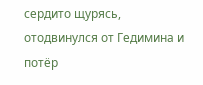сердито щурясь, отодвинулся от Гедимина и потёр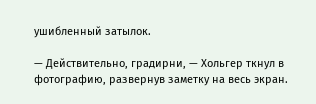ушибленный затылок.

— Действительно, градирни, — Хольгер ткнул в фотографию, развернув заметку на весь экран.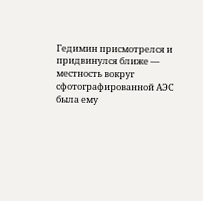Гедимин присмотрелся и придвинулся ближе — местность вокруг сфотографированной АЭС была ему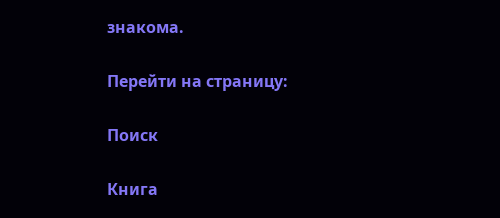знакома.

Перейти на страницу:

Поиск

Книга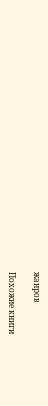жанров

Похожие книги